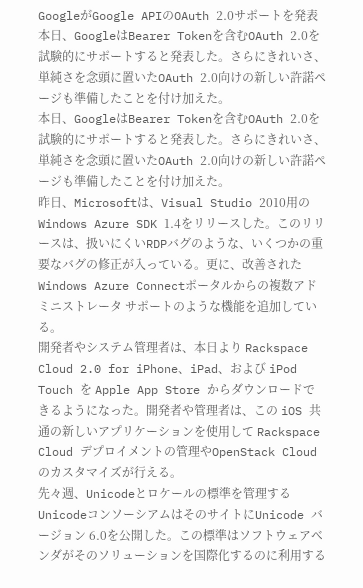GoogleがGoogle APIのOAuth 2.0サポートを発表
本日、GoogleはBearer Tokenを含むOAuth 2.0を試験的にサポートすると発表した。さらにきれいさ、単純さを念頭に置いたOAuth 2.0向けの新しい許諾ページも準備したことを付け加えた。
本日、GoogleはBearer Tokenを含むOAuth 2.0を試験的にサポートすると発表した。さらにきれいさ、単純さを念頭に置いたOAuth 2.0向けの新しい許諾ページも準備したことを付け加えた。
昨日、Microsoftは、Visual Studio 2010用の Windows Azure SDK 1.4をリリースした。このリリースは、扱いにくいRDPバグのような、いくつかの重要なバグの修正が入っている。更に、改善された Windows Azure Connectポータルからの複数アドミニストレータ サポートのような機能を追加している。
開発者やシステム管理者は、本日より Rackspace Cloud 2.0 for iPhone、iPad、および iPod Touch を Apple App Store からダウンロードできるようになった。開発者や管理者は、この iOS 共通の新しいアプリケーションを使用して Rackspace Cloud デプロイメントの管理やOpenStack Cloud のカスタマイズが行える。
先々週、Unicodeとロケールの標準を管理するUnicodeコンソーシアムはそのサイトにUnicode バージョン 6.0を公開した。この標準はソフトウェアベンダがそのソリューションを国際化するのに利用する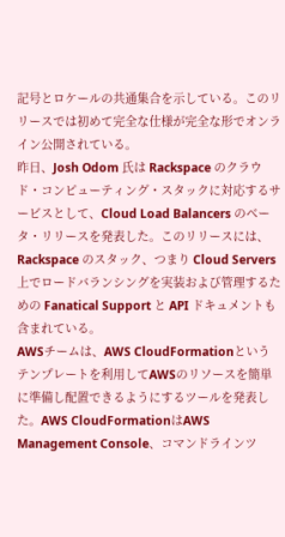記号とロケールの共通集合を示している。このリリースでは初めて完全な仕様が完全な形でオンライン公開されている。
昨日、Josh Odom 氏は Rackspace のクラウド・コンピューティング・スタックに対応するサービスとして、Cloud Load Balancers のベータ・リリースを発表した。このリリースには、Rackspace のスタック、つまり Cloud Servers 上でロードバランシングを実装および管理するための Fanatical Support と API ドキュメントも含まれている。
AWSチームは、AWS CloudFormationというテンプレートを利用してAWSのリソースを簡単に準備し配置できるようにするツールを発表した。AWS CloudFormationはAWS Management Console、コマンドラインツ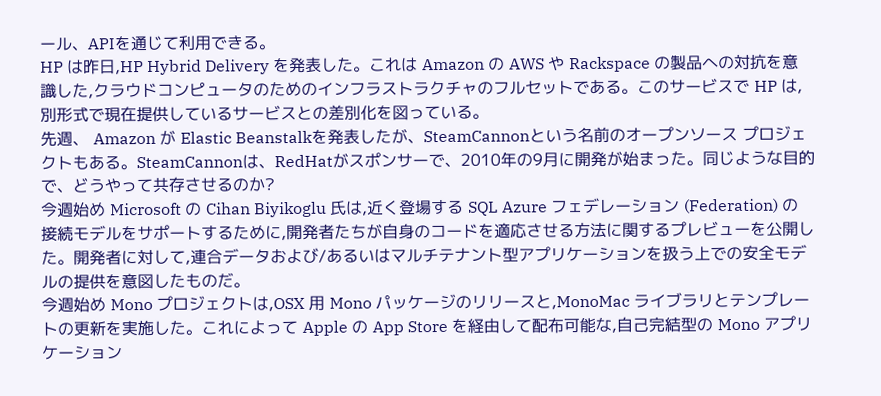ール、APIを通じて利用できる。
HP は昨日,HP Hybrid Delivery を発表した。これは Amazon の AWS や Rackspace の製品への対抗を意識した,クラウドコンピュータのためのインフラストラクチャのフルセットである。このサービスで HP は,別形式で現在提供しているサービスとの差別化を図っている。
先週、 Amazon が Elastic Beanstalkを発表したが、SteamCannonという名前のオープンソース プロジェクトもある。SteamCannonは、RedHatがスポンサーで、2010年の9月に開発が始まった。同じような目的で、どうやって共存させるのか?
今週始め Microsoft の Cihan Biyikoglu 氏は,近く登場する SQL Azure フェデレーション (Federation) の接続モデルをサポートするために,開発者たちが自身のコードを適応させる方法に関するプレビューを公開した。開発者に対して,連合データおよび/あるいはマルチテナント型アプリケーションを扱う上での安全モデルの提供を意図したものだ。
今週始め Mono プロジェクトは,OSX 用 Mono パッケージのリリースと,MonoMac ライブラリとテンプレートの更新を実施した。これによって Apple の App Store を経由して配布可能な,自己完結型の Mono アプリケーション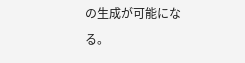の生成が可能になる。